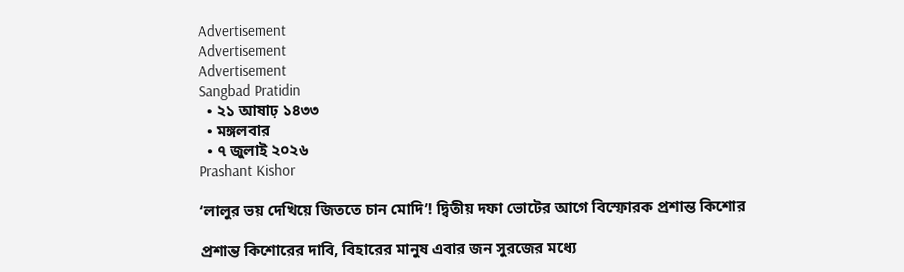Advertisement
Advertisement
Advertisement
Sangbad Pratidin
  • ২১ আষাঢ় ১৪৩৩
  • মঙ্গলবার
  • ৭ জুলাই ২০২৬
Prashant Kishor

‘লালুর ভয় দেখিয়ে জিততে চান মোদি’! দ্বিতীয় দফা ভোটের আগে বিস্ফোরক প্রশান্ত কিশোর

প্রশান্ত কিশোরের দাবি, বিহারের মানুষ এবার জন সুরজের মধ্যে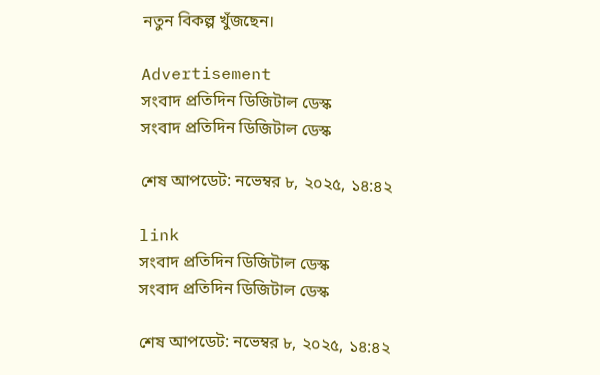নতুন বিকল্প খুঁজছেন।

Advertisement
সংবাদ প্রতিদিন ডিজিটাল ডেস্ক
সংবাদ প্রতিদিন ডিজিটাল ডেস্ক

শেষ আপডেট: নভেম্বর ৮, ২০২৫, ১৪:৪২

link
সংবাদ প্রতিদিন ডিজিটাল ডেস্ক
সংবাদ প্রতিদিন ডিজিটাল ডেস্ক

শেষ আপডেট: নভেম্বর ৮, ২০২৫, ১৪:৪২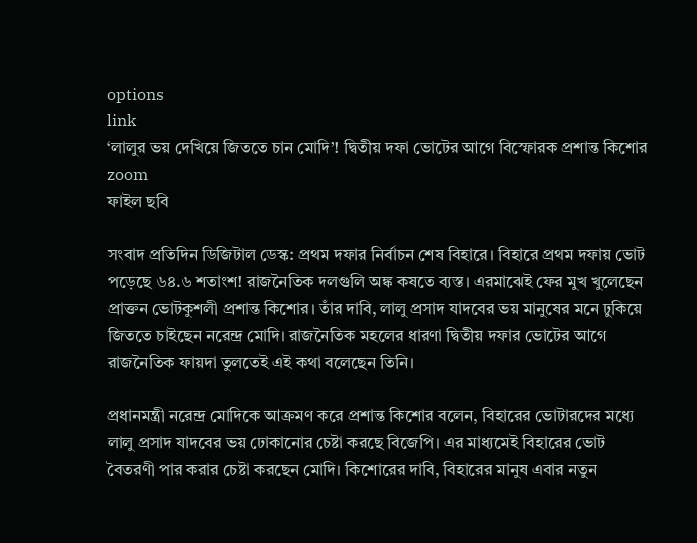options
link
‘লালুর ভয় দেখিয়ে জিততে চান মোদি’! দ্বিতীয় দফা ভোটের আগে বিস্ফোরক প্রশান্ত কিশোর zoom
ফাইল ছবি

সংবাদ প্রতিদিন ডিজিটাল ডেস্ক: প্রথম দফার নির্বাচন শেষ বিহারে। বিহারে প্রথম দফায় ভোট পড়েছে ৬৪.৬ শতাংশ! রাজনৈতিক দলগুলি অঙ্ক কষতে ব্যস্ত। এরমাঝেই ফের মুখ খুলেছেন প্রাক্তন ভোটকুশলী প্রশান্ত কিশোর। তাঁর দাবি, লালু প্রসাদ যাদবের ভয় মানুষের মনে ঢুকিয়ে জিততে চাইছেন নরেন্দ্র মোদি। রাজনৈতিক মহলের ধারণা দ্বিতীয় দফার ভোটের আগে রাজনৈতিক ফায়দা তুলতেই এই কথা বলেছেন তিনি।

প্রধানমন্ত্রী নরেন্দ্র মোদিকে আক্রমণ করে প্রশান্ত কিশোর বলেন, বিহারের ভোটারদের মধ্যে লালু প্রসাদ যাদবের ভয় ঢোকানোর চেষ্টা করছে বিজেপি। এর মাধ্যমেই বিহারের ভোট বৈতরণী পার করার চেষ্টা করছেন মোদি। কিশোরের দাবি, বিহারের মানুষ এবার নতুন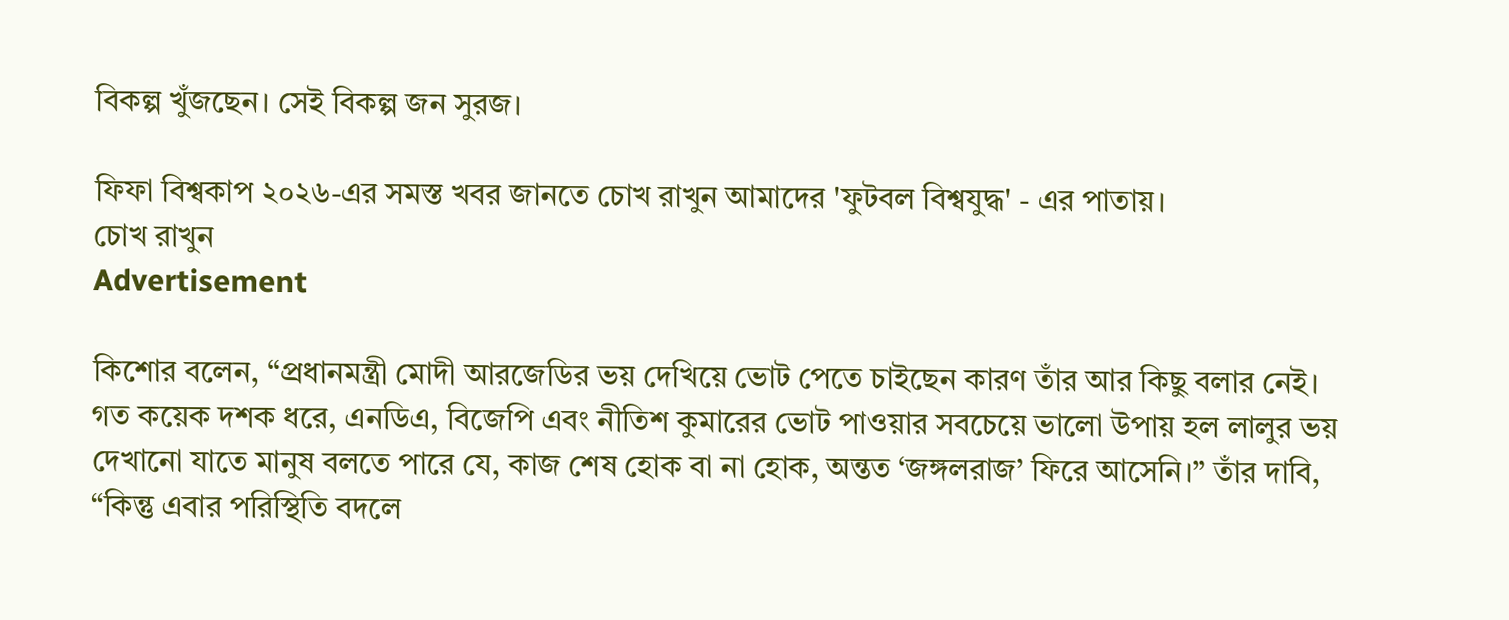বিকল্প খুঁজছেন। সেই বিকল্প জন সুরজ।

ফিফা বিশ্বকাপ ২০২৬-এর সমস্ত খবর জানতে চোখ রাখুন আমাদের 'ফুটবল বিশ্বযুদ্ধ' - এর পাতায়।
চোখ রাখুন
Advertisement

কিশোর বলেন, “প্রধানমন্ত্রী মোদী আরজেডির ভয় দেখিয়ে ভোট পেতে চাইছেন কারণ তাঁর আর কিছু বলার নেই। গত কয়েক দশক ধরে, এনডিএ, বিজেপি এবং নীতিশ কুমারের ভোট পাওয়ার সবচেয়ে ভালো উপায় হল লালুর ভয় দেখানো যাতে মানুষ বলতে পারে যে, কাজ শেষ হোক বা না হোক, অন্তত ‘জঙ্গলরাজ’ ফিরে আসেনি।” তাঁর দাবি, “কিন্তু এবার পরিস্থিতি বদলে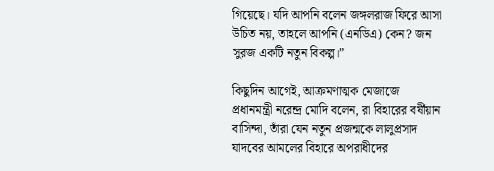গিয়েছে। যদি আপনি বলেন জঙ্গলরাজ ফিরে আসা উচিত নয়, তাহলে আপনি (এনডিএ) কেন? জন সুরজ একটি নতুন বিকল্প।”

কিছুদিন আগেই, আক্রমণাত্মক মেজাজে প্রধানমন্ত্রী নরেন্দ্র মোদি বলেন, রা বিহারের বর্ষীয়ান বাসিন্দা, তাঁরা যেন নতুন প্রজন্মকে লালুপ্রসাদ যাদবের আমলের বিহারে অপরাধীদের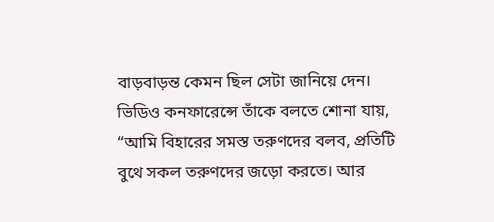বাড়বাড়ন্ত কেমন ছিল সেটা জানিয়ে দেন। ভিডিও কনফারেন্সে তাঁকে বলতে শোনা যায়, “আমি বিহারের সমস্ত তরুণদের বলব, প্রতিটি বুথে সকল তরুণদের জড়ো করতে। আর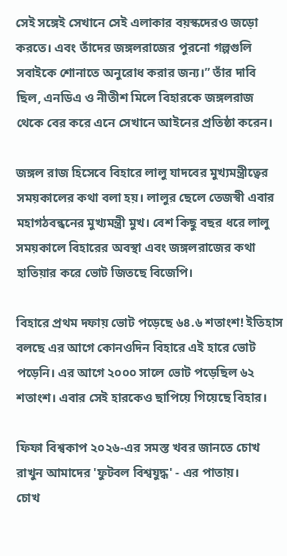সেই সঙ্গেই সেখানে সেই এলাকার বয়স্কদেরও জড়ো করতে। এবং তাঁদের জঙ্গলরাজের পুরনো গল্পগুলি সবাইকে শোনাতে অনুরোধ করার জন্য।” তাঁর দাবি ছিল, এনডিএ ও নীতীশ মিলে বিহারকে জঙ্গলরাজ থেকে বের করে এনে সেখানে আইনের প্রতিষ্ঠা করেন।

জঙ্গল রাজ হিসেবে বিহারে লালু যাদবের মুখ্যমন্ত্রীত্বের সময়কালের কথা বলা হয়। লালুর ছেলে তেজস্বী এবার মহাগঠবন্ধনের মুখ্যমন্ত্রী মুখ। বেশ কিছু বছর ধরে লালু সময়কালে বিহারের অবস্থা এবং জঙ্গলরাজের কথা হাতিয়ার করে ভোট জিতছে বিজেপি।

বিহারে প্রথম দফায় ভোট পড়েছে ৬৪.৬ শতাংশ! ইতিহাস বলছে এর আগে কোনওদিন বিহারে এই হারে ভোট পড়েনি। এর আগে ২০০০ সালে ভোট পড়েছিল ৬২ শতাংশ। এবার সেই হারকেও ছাপিয়ে গিয়েছে বিহার।

ফিফা বিশ্বকাপ ২০২৬-এর সমস্ত খবর জানতে চোখ রাখুন আমাদের 'ফুটবল বিশ্বযুদ্ধ' - এর পাতায়।
চোখ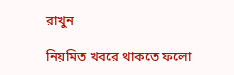রাখুন

নিয়মিত খবরে থাকতে ফলো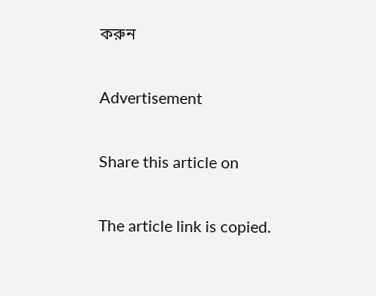করুন

Advertisement

Share this article on

The article link is copied.